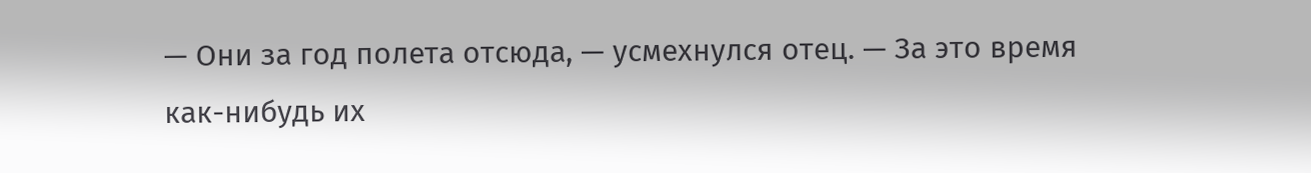— Они за год полета отсюда, — усмехнулся отец. — За это время как-нибудь их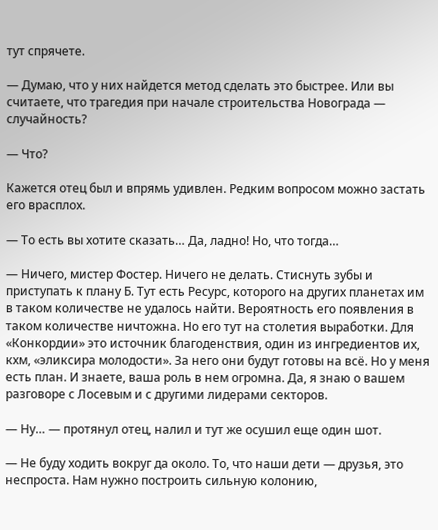тут спрячете.

— Думаю, что у них найдется метод сделать это быстрее. Или вы считаете, что трагедия при начале строительства Новограда — случайность?

— Что?

Кажется отец был и впрямь удивлен. Редким вопросом можно застать его врасплох.

— То есть вы хотите сказать… Да, ладно! Но, что тогда…

— Ничего, мистер Фостер. Ничего не делать. Стиснуть зубы и приступать к плану Б. Тут есть Ресурс, которого на других планетах им в таком количестве не удалось найти. Вероятность его появления в таком количестве ничтожна. Но его тут на столетия выработки. Для «Конкордии» это источник благоденствия, один из ингредиентов их, кхм, «эликсира молодости». За него они будут готовы на всё. Но у меня есть план. И знаете, ваша роль в нем огромна. Да, я знаю о вашем разговоре с Лосевым и с другими лидерами секторов.

— Ну… — протянул отец, налил и тут же осушил еще один шот.

— Не буду ходить вокруг да около. То, что наши дети — друзья, это неспроста. Нам нужно построить сильную колонию,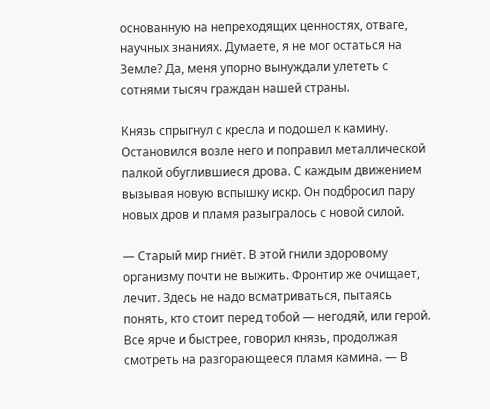основанную на непреходящих ценностях, отваге, научных знаниях. Думаете, я не мог остаться на Земле? Да, меня упорно вынуждали улететь с сотнями тысяч граждан нашей страны.

Князь спрыгнул с кресла и подошел к камину. Остановился возле него и поправил металлической палкой обуглившиеся дрова. С каждым движением вызывая новую вспышку искр. Он подбросил пару новых дров и пламя разыгралось с новой силой.

— Старый мир гниёт. В этой гнили здоровому организму почти не выжить. Фронтир же очищает, лечит. Здесь не надо всматриваться, пытаясь понять, кто стоит перед тобой — негодяй, или герой. Все ярче и быстрее, говорил князь, продолжая смотреть на разгорающееся пламя камина. — В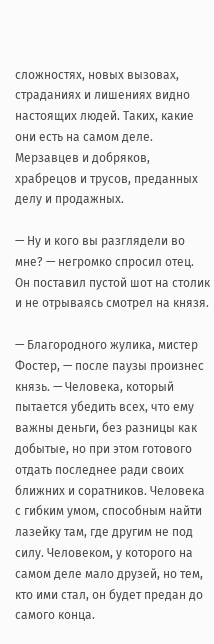сложностях, новых вызовах, страданиях и лишениях видно настоящих людей. Таких, какие они есть на самом деле. Мерзавцев и добряков, храбрецов и трусов, преданных делу и продажных.

— Ну и кого вы разглядели во мне? — негромко спросил отец. Он поставил пустой шот на столик и не отрываясь смотрел на князя.

— Благородного жулика, мистер Фостер, — после паузы произнес князь. — Человека, который пытается убедить всех, что ему важны деньги, без разницы как добытые, но при этом готового отдать последнее ради своих ближних и соратников. Человека с гибким умом, способным найти лазейку там, где другим не под силу. Человеком, у которого на самом деле мало друзей, но тем, кто ими стал, он будет предан до самого конца.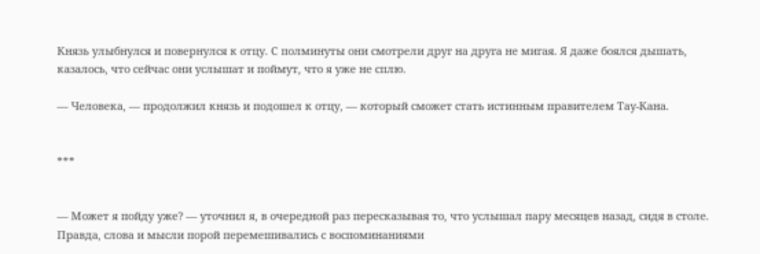Князь улыбнулся и повернулся к отцу. С полминуты они смотрели друг на друга не мигая. Я даже боялся дышать, казалось, что сейчас они услышат и поймут, что я уже не сплю.

— Человека, — продолжил князь и подошел к отцу, — который сможет стать истинным правителем Тау-Кана.


***


— Может я пойду уже? — уточнил я, в очередной раз пересказывая то, что услышал пару месяцев назад, сидя в столе. Правда, слова и мысли порой перемешивались с воспоминаниями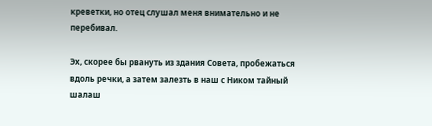креветки, но отец слушал меня внимательно и не перебивал.

Эх, скорее бы рвануть из здания Совета, пробежаться вдоль речки, а затем залезть в наш с Ником тайный шалаш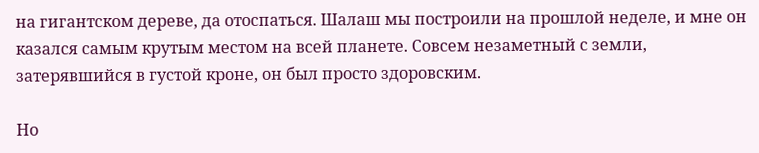на гигантском дереве, да отоспаться. Шалаш мы построили на прошлой неделе, и мне он казался самым крутым местом на всей планете. Совсем незаметный с земли, затерявшийся в густой кроне, он был просто здоровским.

Но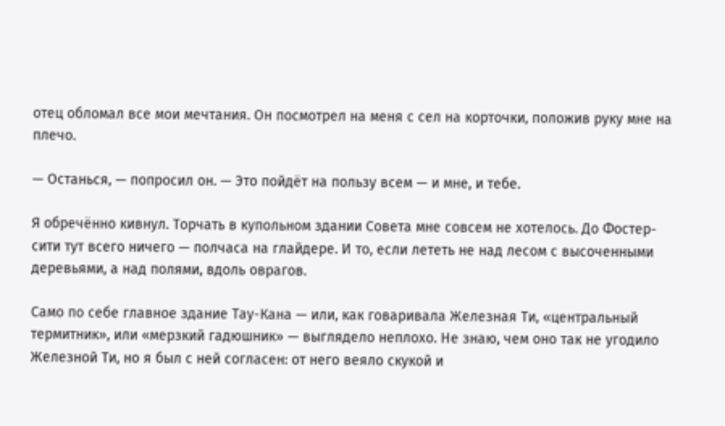отец обломал все мои мечтания. Он посмотрел на меня с сел на корточки, положив руку мне на плечо.

— Останься, — попросил он. — Это пойдёт на пользу всем — и мне, и тебе.

Я обречённо кивнул. Торчать в купольном здании Совета мне совсем не хотелось. До Фостер-сити тут всего ничего — полчаса на глайдере. И то, если лететь не над лесом с высоченными деревьями, а над полями, вдоль оврагов.

Само по себе главное здание Тау-Кана — или, как говаривала Железная Ти, «центральный термитник», или «мерзкий гадюшник» — выглядело неплохо. Не знаю, чем оно так не угодило Железной Ти, но я был с ней согласен: от него веяло скукой и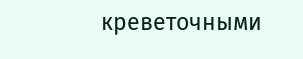креветочными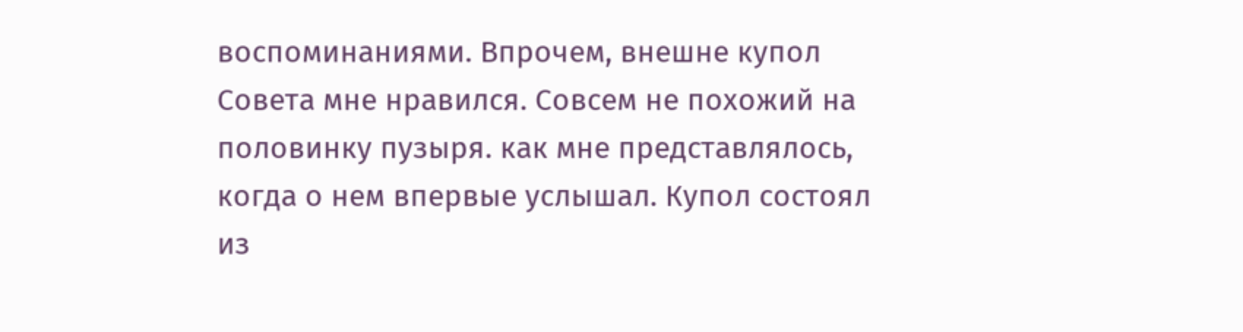воспоминаниями. Впрочем, внешне купол Совета мне нравился. Совсем не похожий на половинку пузыря. как мне представлялось, когда о нем впервые услышал. Купол состоял из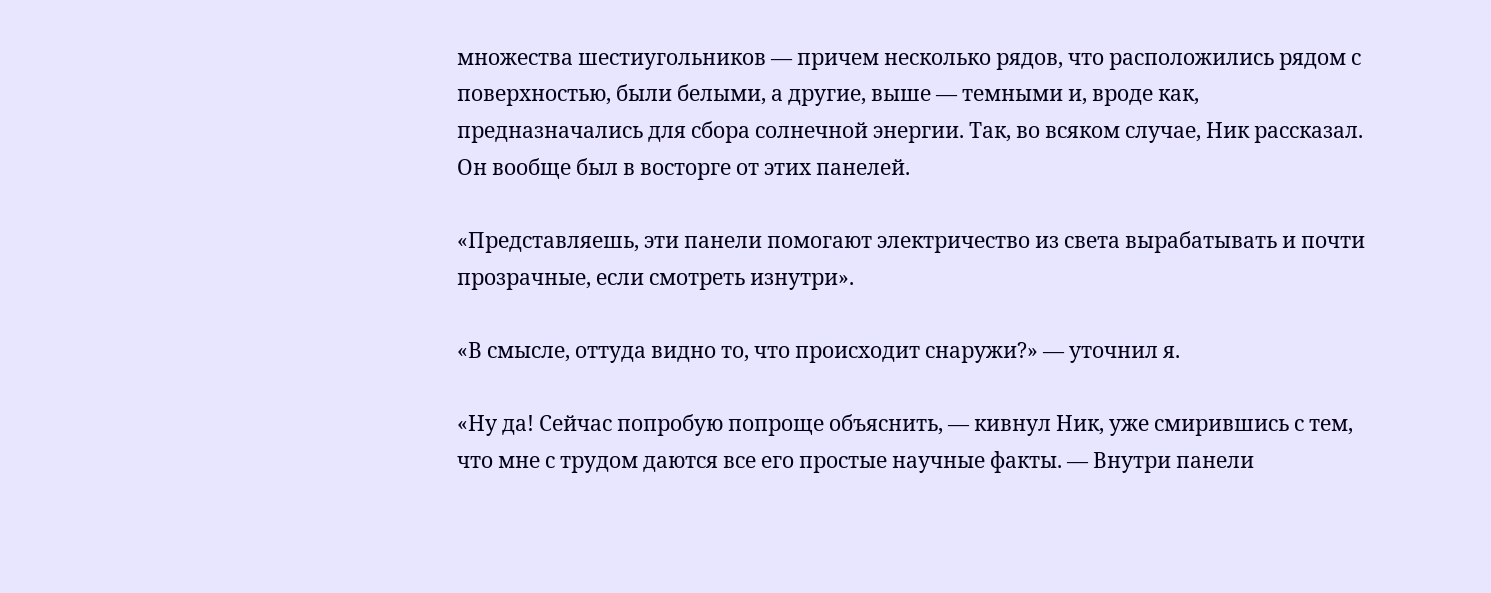множества шестиугольников — причем несколько рядов, что расположились рядом с поверхностью, были белыми, а другие, выше — темными и, вроде как, предназначались для сбора солнечной энергии. Так, во всяком случае, Ник рассказал. Он вообще был в восторге от этих панелей.

«Представляешь, эти панели помогают электричество из света вырабатывать и почти прозрачные, если смотреть изнутри».

«В смысле, оттуда видно то, что происходит снаружи?» — уточнил я.

«Ну да! Сейчас попробую попроще объяснить, — кивнул Ник, уже смирившись с тем, что мне с трудом даются все его простые научные факты. — Внутри панели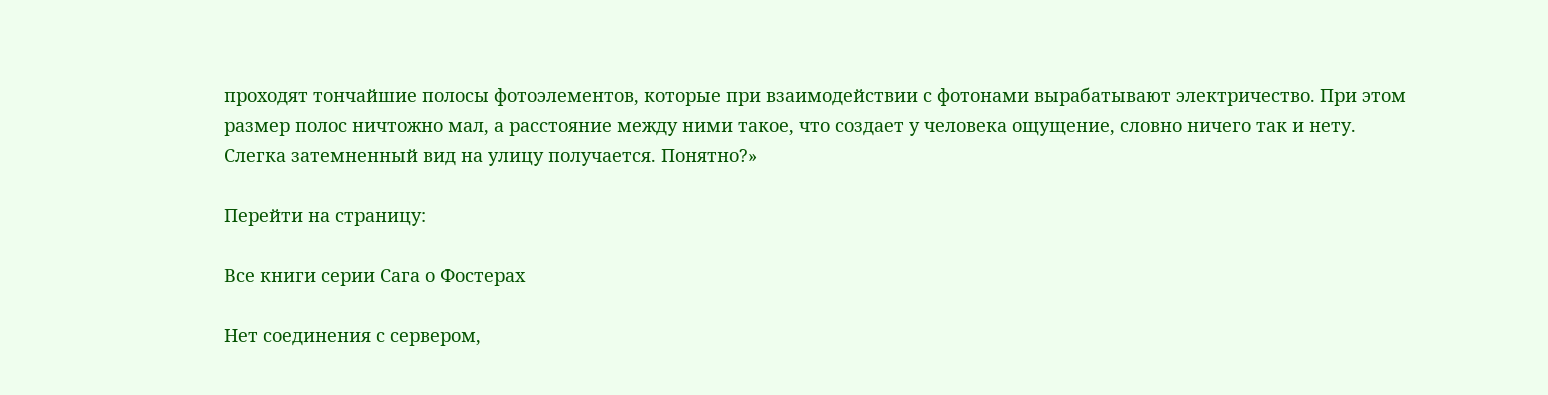проходят тончайшие полосы фотоэлементов, которые при взаимодействии с фотонами вырабатывают электричество. При этом размер полос ничтожно мал, а расстояние между ними такое, что создает у человека ощущение, словно ничего так и нету. Слегка затемненный вид на улицу получается. Понятно?»

Перейти на страницу:

Все книги серии Сага о Фостерах

Нет соединения с сервером,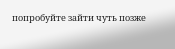попробуйте зайти чуть позже